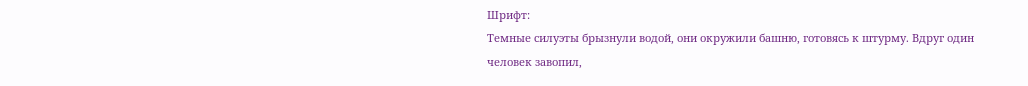Шрифт:
Темные силуэты брызнули водой, они окружили башню, готовясь к штурму. Вдруг один человек завопил,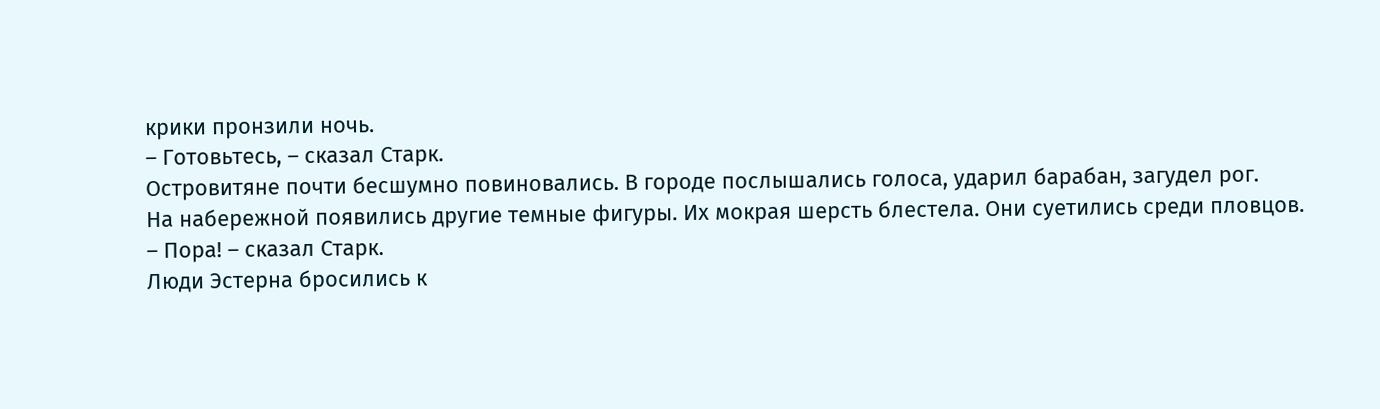крики пронзили ночь.
– Готовьтесь, – сказал Старк.
Островитяне почти бесшумно повиновались. В городе послышались голоса, ударил барабан, загудел рог.
На набережной появились другие темные фигуры. Их мокрая шерсть блестела. Они суетились среди пловцов.
– Пора! – сказал Старк.
Люди Эстерна бросились к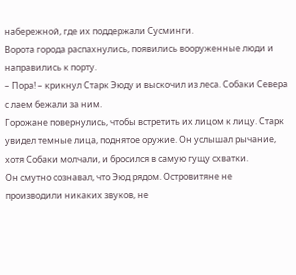набережной, где их поддержали Сусминги.
Ворота города распахнулись, появились вооруженные люди и направились к порту.
– Пора! – крикнул Старк Эюду и выскочил из леса. Собаки Севера с лаем бежали за ним.
Горожане повернулись, чтобы встретить их лицом к лицу. Старк увидел темные лица, поднятое оружие. Он услышал рычание, хотя Собаки молчали, и бросился в самую гущу схватки.
Он смутно сознавал, что Эюд рядом. Островитяне не производили никаких звуков, не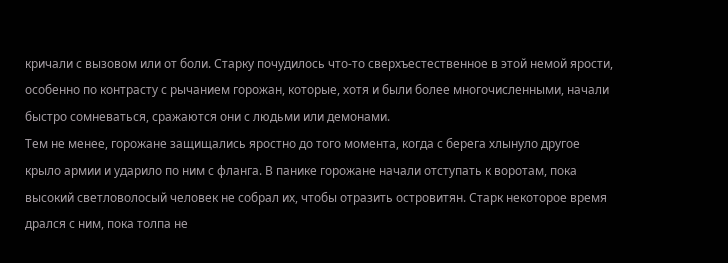кричали с вызовом или от боли. Старку почудилось что-то сверхъестественное в этой немой ярости, особенно по контрасту с рычанием горожан, которые, хотя и были более многочисленными, начали быстро сомневаться, сражаются они с людьми или демонами.
Тем не менее, горожане защищались яростно до того момента, когда с берега хлынуло другое крыло армии и ударило по ним с фланга. В панике горожане начали отступать к воротам, пока высокий светловолосый человек не собрал их, чтобы отразить островитян. Старк некоторое время дрался с ним, пока толпа не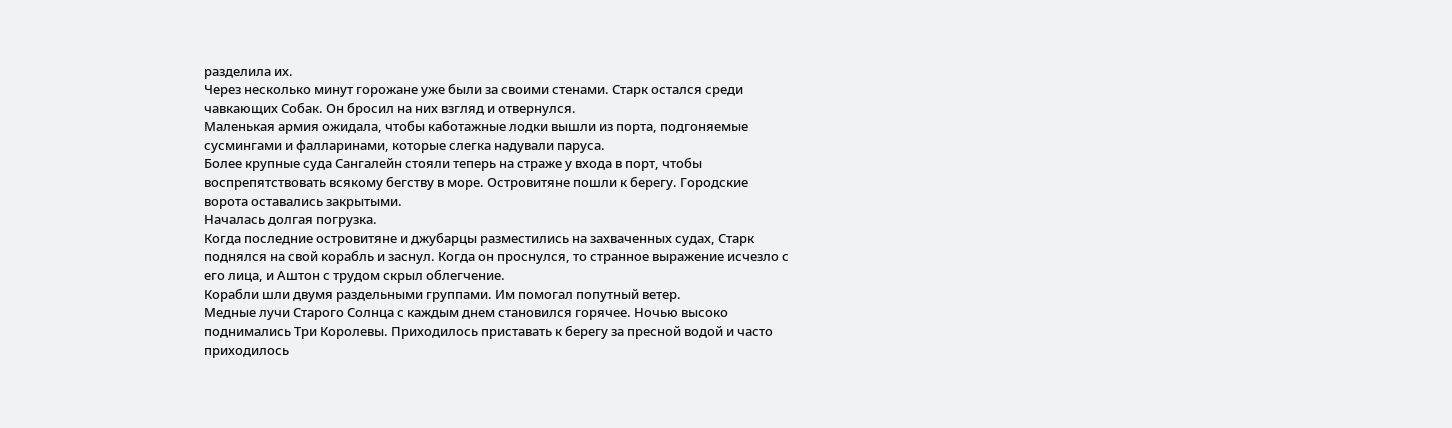разделила их.
Через несколько минут горожане уже были за своими стенами. Старк остался среди чавкающих Собак. Он бросил на них взгляд и отвернулся.
Маленькая армия ожидала, чтобы каботажные лодки вышли из порта, подгоняемые сусмингами и фалларинами, которые слегка надували паруса.
Более крупные суда Сангалейн стояли теперь на страже у входа в порт, чтобы воспрепятствовать всякому бегству в море. Островитяне пошли к берегу. Городские ворота оставались закрытыми.
Началась долгая погрузка.
Когда последние островитяне и джубарцы разместились на захваченных судах, Старк поднялся на свой корабль и заснул. Когда он проснулся, то странное выражение исчезло с его лица, и Аштон с трудом скрыл облегчение.
Корабли шли двумя раздельными группами. Им помогал попутный ветер.
Медные лучи Старого Солнца с каждым днем становился горячее. Ночью высоко поднимались Три Королевы. Приходилось приставать к берегу за пресной водой и часто приходилось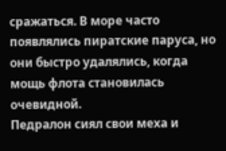сражаться. В море часто появлялись пиратские паруса, но они быстро удалялись, когда мощь флота становилась очевидной.
Педралон сиял свои меха и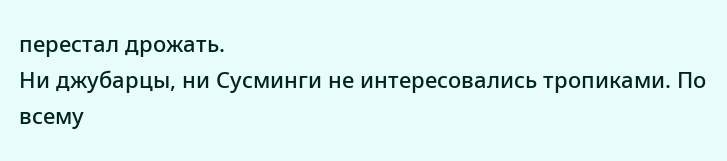перестал дрожать.
Ни джубарцы, ни Сусминги не интересовались тропиками. По всему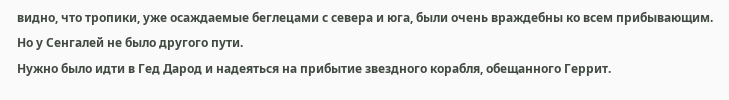видно, что тропики, уже осаждаемые беглецами с севера и юга, были очень враждебны ко всем прибывающим. Но у Сенгалей не было другого пути.
Нужно было идти в Гед Дарод и надеяться на прибытие звездного корабля, обещанного Геррит.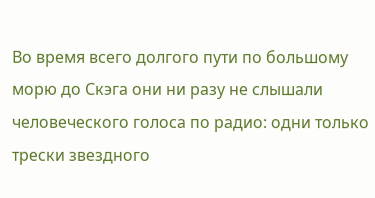Во время всего долгого пути по большому морю до Скэга они ни разу не слышали человеческого голоса по радио: одни только трески звездного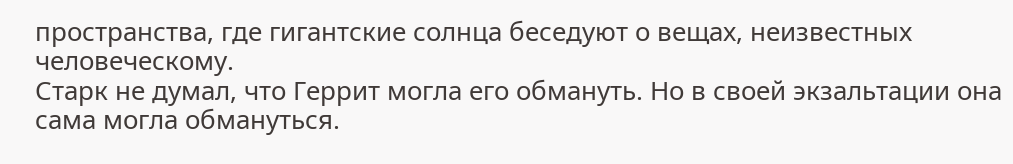пространства, где гигантские солнца беседуют о вещах, неизвестных человеческому.
Старк не думал, что Геррит могла его обмануть. Но в своей экзальтации она сама могла обмануться.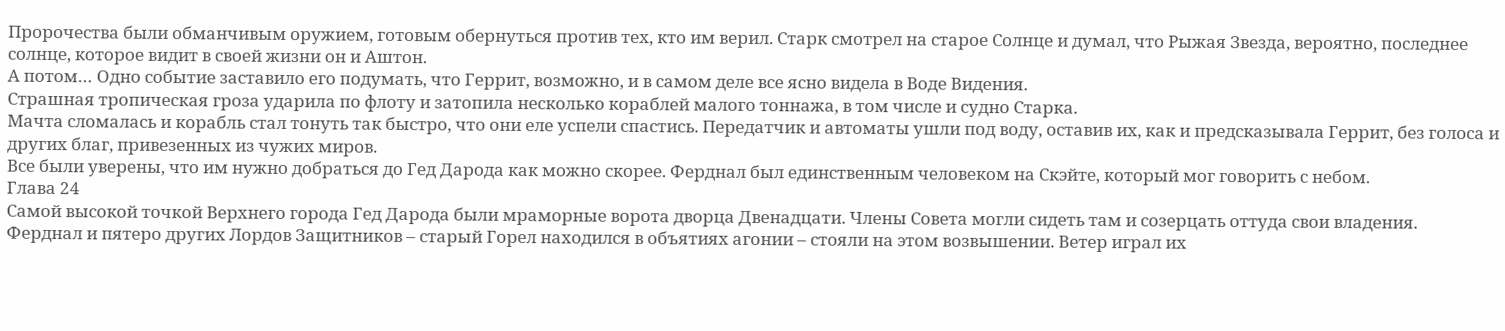Пророчества были обманчивым оружием, готовым обернуться против тех, кто им верил. Старк смотрел на старое Солнце и думал, что Рыжая Звезда, вероятно, последнее солнце, которое видит в своей жизни он и Аштон.
А потом… Одно событие заставило его подумать, что Геррит, возможно, и в самом деле все ясно видела в Воде Видения.
Страшная тропическая гроза ударила по флоту и затопила несколько кораблей малого тоннажа, в том числе и судно Старка.
Мачта сломалась и корабль стал тонуть так быстро, что они еле успели спастись. Передатчик и автоматы ушли под воду, оставив их, как и предсказывала Геррит, без голоса и других благ, привезенных из чужих миров.
Все были уверены, что им нужно добраться до Гед Дарода как можно скорее. Ферднал был единственным человеком на Скэйте, который мог говорить с небом.
Глава 24
Самой высокой точкой Верхнего города Гед Дарода были мраморные ворота дворца Двенадцати. Члены Совета могли сидеть там и созерцать оттуда свои владения.
Ферднал и пятеро других Лордов Защитников – старый Горел находился в объятиях агонии – стояли на этом возвышении. Ветер играл их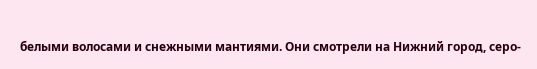белыми волосами и снежными мантиями. Они смотрели на Нижний город, серо-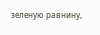зеленую равнину,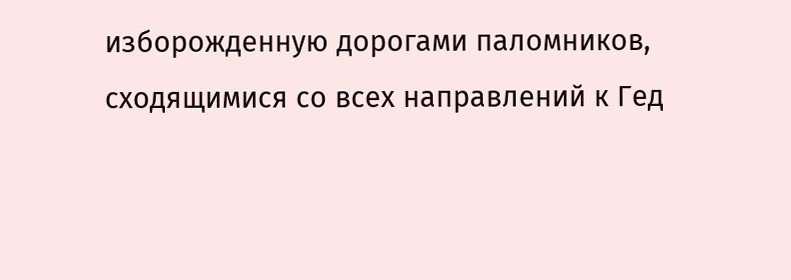изборожденную дорогами паломников, сходящимися со всех направлений к Гед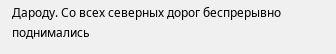Дароду. Со всех северных дорог беспрерывно поднимались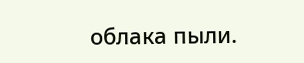облака пыли.